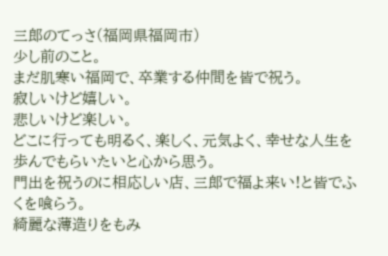三郎のてっさ(福岡県福岡市)
少し前のこと。
まだ肌寒い福岡で、卒業する仲間を皆で祝う。
寂しいけど嬉しい。
悲しいけど楽しい。
どこに行っても明るく、楽しく、元気よく、幸せな人生を歩んでもらいたいと心から思う。
門出を祝うのに相応しい店、三郎で福よ来い!と皆でふくを喰らう。
綺麗な薄造りをもみ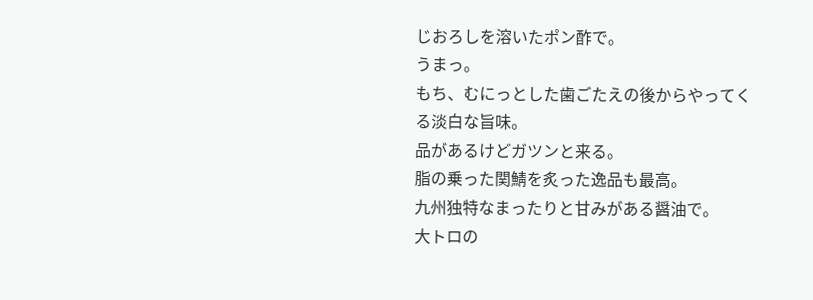じおろしを溶いたポン酢で。
うまっ。
もち、むにっとした歯ごたえの後からやってくる淡白な旨味。
品があるけどガツンと来る。
脂の乗った関鯖を炙った逸品も最高。
九州独特なまったりと甘みがある醤油で。
大トロの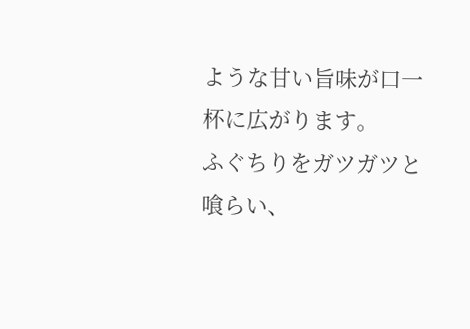ような甘い旨味が口一杯に広がります。
ふぐちりをガツガツと喰らい、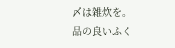〆は雑炊を。
品の良いふく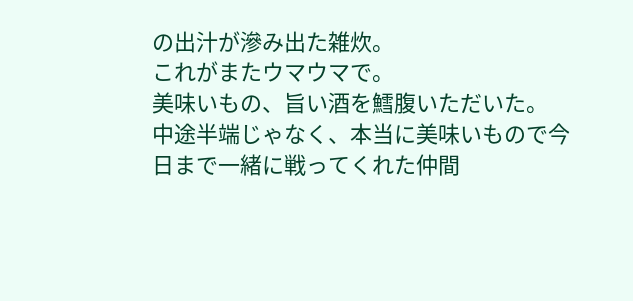の出汁が滲み出た雑炊。
これがまたウマウマで。
美味いもの、旨い酒を鱈腹いただいた。
中途半端じゃなく、本当に美味いもので今日まで一緒に戦ってくれた仲間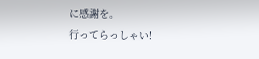に感謝を。
行ってらっしゃい!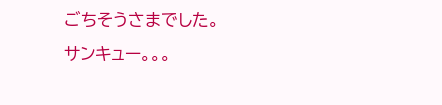ごちそうさまでした。
サンキュー。。。